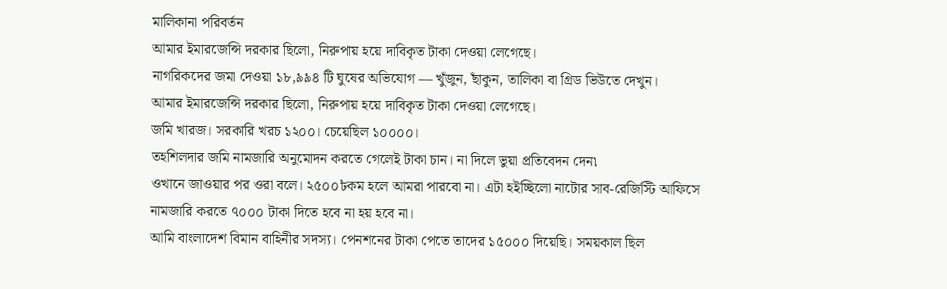মালিকানা পরিবর্তন
আমার ইমারজেন্সি দরকার ছিলো, নিরুপায় হয়ে দাবিকৃত টাকা দেওয়া লেগেছে।
নাগরিকদের জমা দেওয়া ১৮,৯৯৪ টি ঘুষের অভিযোগ — খুঁজুন, ছাঁকুন, তালিকা বা গ্রিড ভিউতে দেখুন।
আমার ইমারজেন্সি দরকার ছিলো, নিরুপায় হয়ে দাবিকৃত টাকা দেওয়া লেগেছে।
জমি খারজ। সরকারি খরচ ১২০০। চেয়েছিল ১০০০০।
তহশিলদার জমি নামজারি অনুমোদন করতে গেলেই টাকা চান। না দিলে ভুয়া প্রতিবেদন দেন৷
ওখানে জাওয়ার পর ওরা বলে। ২৫০০৳কম হলে আমরা পারবো না। এটা হইচ্ছিলো নাটোর সাব-রেজিস্টি আফিসে
নামজারি করতে ৭০০০ টাকা দিতে হবে না হয় হবে না।
আমি বাংলাদেশ বিমান বাহিনীর সদস্য। পেনশনের টাকা পেতে তাদের ১৫০০০ দিয়েছি। সময়কাল ছিল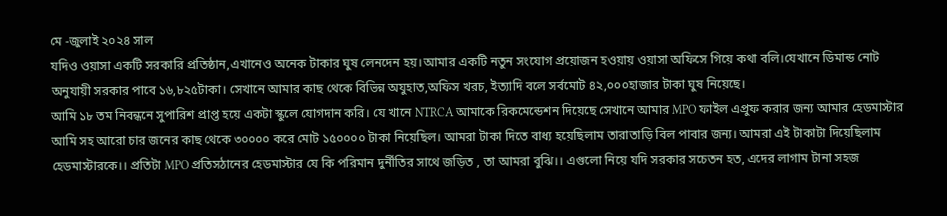মে -জুলাই ২০২৪ সাল
যদিও ওয়াসা একটি সরকারি প্রতিষ্ঠান,এখানেও অনেক টাকার ঘুষ লেনদেন হয়।আমার একটি নতুন সংযোগ প্রয়োজন হওয়ায় ওয়াসা অফিসে গিয়ে কথা বলি।যেখানে ডিমান্ড নোট অনুযায়ী সরকার পাবে ১৬,৮২৫টাকা। সেখানে আমার কাছ থেকে বিভিন্ন অযুহাত,অফিস খরচ, ইত্যাদি বলে সর্বমোট ৪২,০০০হাজার টাকা ঘুষ নিয়েছে।
আমি ১৮ তম নিবন্ধনে সুপারিশ প্রাপ্ত হয়ে একটা স্কুলে যোগদান করি। যে খানে NTRCA আমাকে রিকমেন্ডেশন দিয়েছে সেখানে আমার MPO ফাইল এপ্রুফ করার জন্য আমার হেডমাস্টার আমি সহ আরো চার জনের কাছ থেকে ৩০০০০ করে মোট ১৫০০০০ টাকা নিয়েছিল। আমরা টাকা দিতে বাধ্য হয়েছিলাম তারাতাড়ি বিল পাবার জন্য। আমরা এই টাকাটা দিয়েছিলাম হেডমাস্টারকে।। প্রতিটা MPO প্রতিসঠানের হেডমাস্টার যে কি পরিমান দুর্নীতির সাথে জড়িত , তা আমরা বুঝি।। এগুলো নিয়ে যদি সরকার সচেতন হত, এদের লাগাম টানা সহজ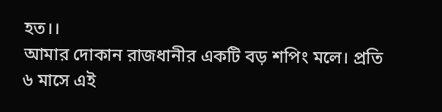হত।।
আমার দোকান রাজধানীর একটি বড় শপিং মলে। প্রতি ৬ মাসে এই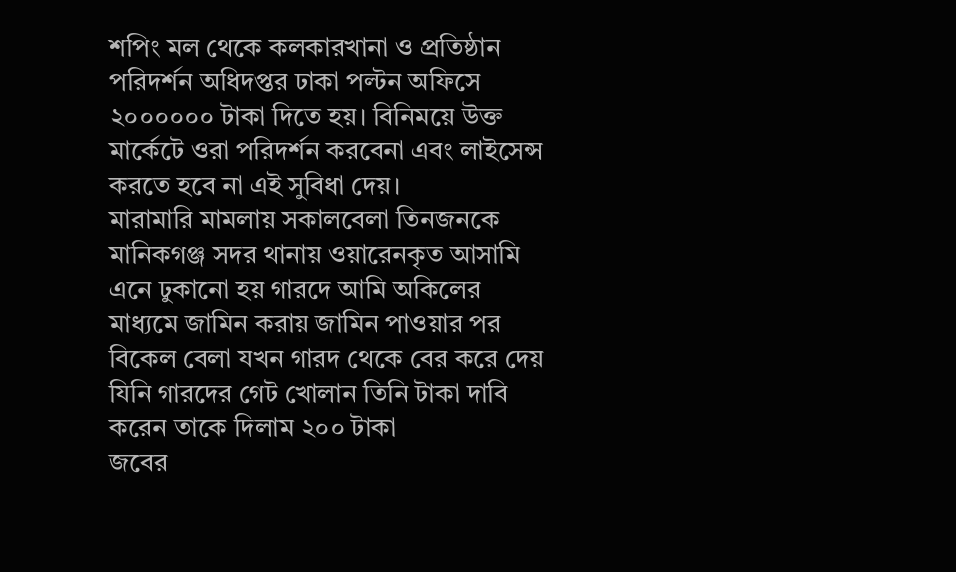শপিং মল থেকে কলকারখানা ও প্রতিষ্ঠান পরিদর্শন অধিদপ্তর ঢাকা পল্টন অফিসে ২০০০০০০ টাকা দিতে হয়। বিনিময়ে উক্ত মার্কেটে ওরা পরিদর্শন করবেনা এবং লাইসেন্স করতে হবে না এই সুবিধা দেয়।
মারামারি মামলায় সকালবেলা তিনজনকে মানিকগঞ্জ সদর থানায় ওয়ারেনকৃত আসামি এনে ঢুকানো হয় গারদে আমি অকিলের মাধ্যমে জামিন করায় জামিন পাওয়ার পর বিকেল বেলা যখন গারদ থেকে বের করে দেয় যিনি গারদের গেট খোলান তিনি টাকা দাবি করেন তাকে দিলাম ২০০ টাকা
জবের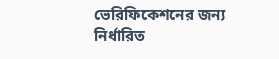ভেরিফিকেশনের জন্য নির্ধারিত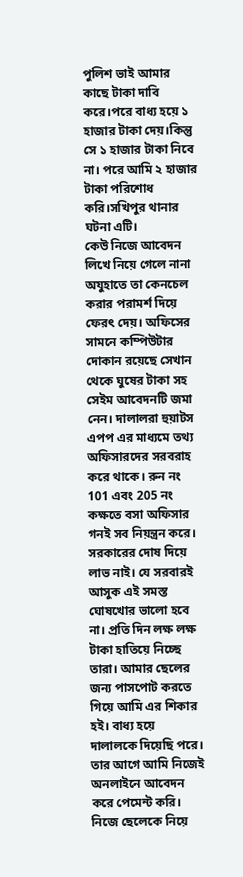পুলিশ ভাই আমার কাছে টাকা দাবি করে।পরে বাধ্য হয়ে ১ হাজার টাকা দেয়।কিন্তু সে ১ হাজার টাকা নিবে না। পরে আমি ২ হাজার টাকা পরিশোধ করি।সখিপুর থানার ঘটনা এটি।
কেউ নিজে আবেদন লিখে নিয়ে গেলে নানা অযুহাতে তা কেনচেল করার পরামর্শ দিয়ে ফেরৎ দেয়। অফিসের সামনে কম্পিউটার দোকান রয়েছে সেখান থেকে ঘুষের টাকা সহ সেইম আবেদনটি জমা নেন। দালালরা হুয়াটস এপপ এর মাধ্যমে তথ্য অফিসারদের সরবরাহ করে থাকে। রুন নং 101 এবং 205 নং কক্ষতে বসা অফিসার গনই সব নিয়ন্ত্রন করে। সরকারের দোষ দিয়ে লাভ নাই। যে সরবারই আসুক এই সমস্ত ঘোষখোর ভালো হবে না। প্রতি দিন লক্ষ লক্ষ টাকা হাতিয়ে নিচ্ছে তারা। আমার ছেলের জন্য পাসপোট করতে গিয়ে আমি এর শিকার হই। বাধ্য হয়ে দালালকে দিয়েছি পরে। তার আগে আমি নিজেই অনলাইনে আবেদন করে পেমেন্ট করি। নিজে ছেলেকে নিয়ে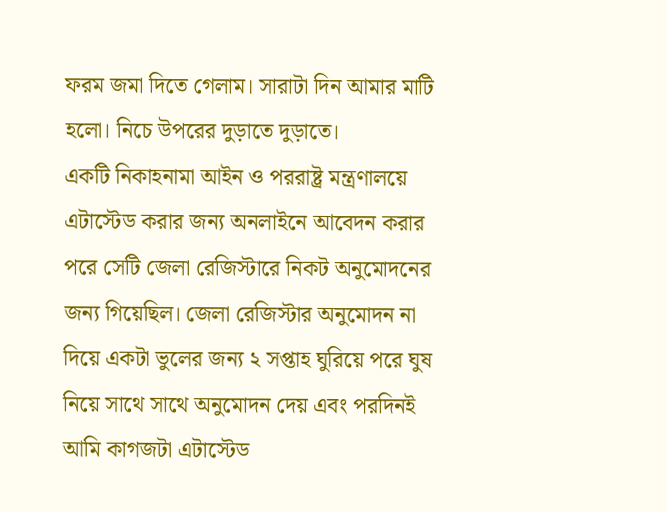ফরম জমা দিতে গেলাম। সারাটা দিন আমার মাটি হলো। নিচে উপরের দুড়াতে দুড়াতে।
একটি নিকাহনামা আইন ও পররাষ্ট্র মন্ত্রণালয়ে এটাস্টেড করার জন্য অনলাইনে আবেদন করার পরে সেটি জেলা রেজিস্টারে নিকট অনুমোদনের জন্য গিয়েছিল। জেলা রেজিস্টার অনুমোদন না দিয়ে একটা ভুলের জন্য ২ সপ্তাহ ঘুরিয়ে পরে ঘুষ নিয়ে সাথে সাথে অনুমোদন দেয় এবং পরদিনই আমি কাগজটা এটাস্টেড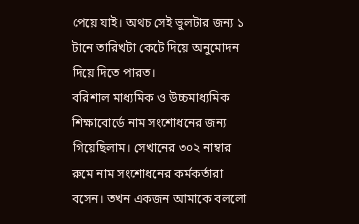পেয়ে যাই। অথচ সেই ভুলটার জন্য ১ টানে তারিখটা কেটে দিয়ে অনুমোদন দিয়ে দিতে পারত।
বরিশাল মাধ্যমিক ও উচ্চমাধ্যমিক শিক্ষাবোর্ডে নাম সংশোধনের জন্য গিয়েছিলাম। সেখানের ৩০২ নাম্বার রুমে নাম সংশোধনের কর্মকর্তারা বসেন। তখন একজন আমাকে বললো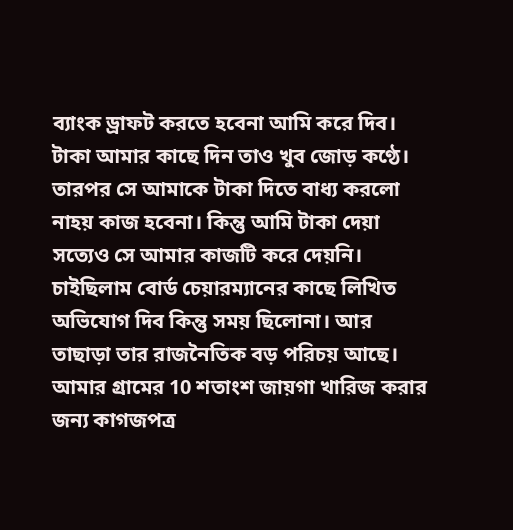ব্যাংক ড্রাফট করতে হবেনা আমি করে দিব। টাকা আমার কাছে দিন তাও খুব জোড় কণ্ঠে। তারপর সে আমাকে টাকা দিতে বাধ্য করলো নাহয় কাজ হবেনা। কিন্তু আমি টাকা দেয়া সত্যেও সে আমার কাজটি করে দেয়নি। চাইছিলাম বোর্ড চেয়ারম্যানের কাছে লিখিত অভিযোগ দিব কিন্তু সময় ছিলোনা। আর তাছাড়া তার রাজনৈতিক বড় পরিচয় আছে।
আমার গ্রামের 10 শতাংশ জায়গা খারিজ করার জন্য কাগজপত্র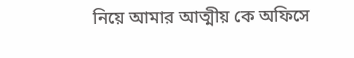নিয়ে আমার আত্মীয় কে অফিসে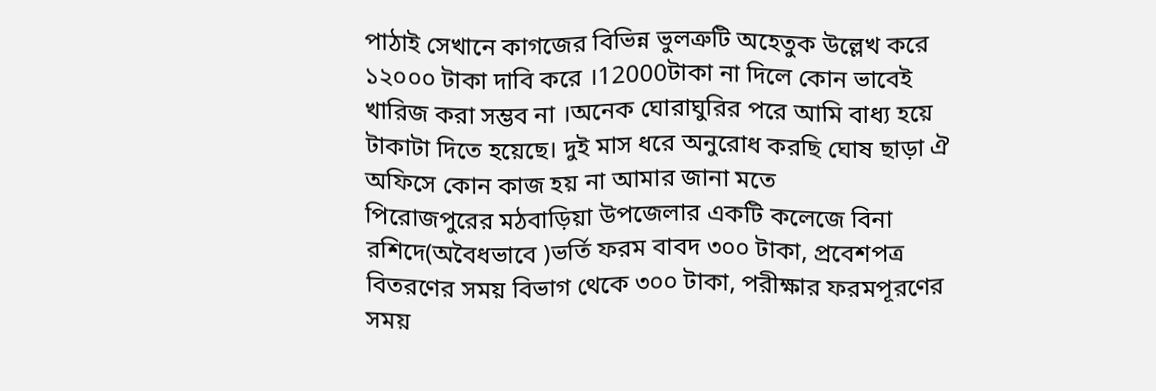পাঠাই সেখানে কাগজের বিভিন্ন ভুলত্রুটি অহেতুক উল্লেখ করে ১২০০০ টাকা দাবি করে ।12000টাকা না দিলে কোন ভাবেই খারিজ করা সম্ভব না ।অনেক ঘোরাঘুরির পরে আমি বাধ্য হয়ে টাকাটা দিতে হয়েছে। দুই মাস ধরে অনুরোধ করছি ঘোষ ছাড়া ঐ অফিসে কোন কাজ হয় না আমার জানা মতে
পিরোজপুরের মঠবাড়িয়া উপজেলার একটি কলেজে বিনা রশিদে(অবৈধভাবে )ভর্তি ফরম বাবদ ৩০০ টাকা, প্রবেশপত্র বিতরণের সময় বিভাগ থেকে ৩০০ টাকা, পরীক্ষার ফরমপূরণের সময়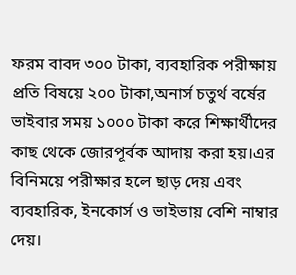ফরম বাবদ ৩০০ টাকা, ব্যবহারিক পরীক্ষায় প্রতি বিষয়ে ২০০ টাকা,অনার্স চতুর্থ বর্ষের ভাইবার সময় ১০০০ টাকা করে শিক্ষার্থীদের কাছ থেকে জোরপূর্বক আদায় করা হয়।এর বিনিময়ে পরীক্ষার হলে ছাড় দেয় এবং ব্যবহারিক, ইনকোর্স ও ভাইভায় বেশি নাম্বার দেয়।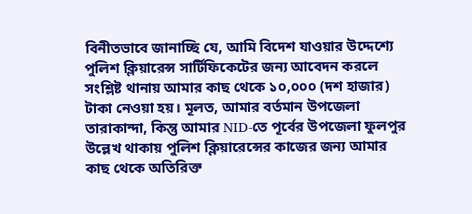বিনীতভাবে জানাচ্ছি যে, আমি বিদেশ যাওয়ার উদ্দেশ্যে পুলিশ ক্লিয়ারেন্স সার্টিফিকেটের জন্য আবেদন করলে সংশ্লিষ্ট থানায় আমার কাছ থেকে ১০,০০০ (দশ হাজার) টাকা নেওয়া হয়। মূলত, আমার বর্তমান উপজেলা তারাকান্দা, কিন্তু আমার NID-তে পূর্বের উপজেলা ফুলপুর উল্লেখ থাকায় পুলিশ ক্লিয়ারেন্সের কাজের জন্য আমার কাছ থেকে অতিরিক্ত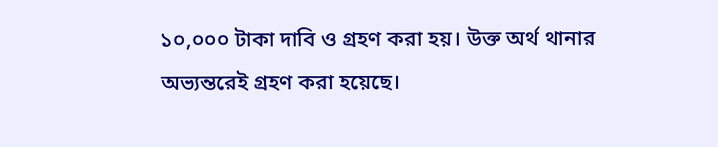১০,০০০ টাকা দাবি ও গ্রহণ করা হয়। উক্ত অর্থ থানার অভ্যন্তরেই গ্রহণ করা হয়েছে।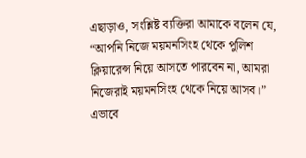এছাড়াও, সংশ্লিষ্ট ব্যক্তিরা আমাকে বলেন যে, “আপনি নিজে ময়মনসিংহ থেকে পুলিশ ক্লিয়ারেন্স নিয়ে আসতে পারবেন না, আমরা নিজেরাই ময়মনসিংহ থেকে নিয়ে আসব।” এভাবে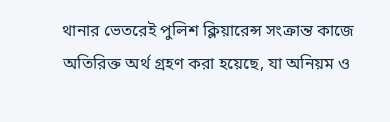থানার ভেতরেই পুলিশ ক্লিয়ারেন্স সংক্রান্ত কাজে অতিরিক্ত অর্থ গ্রহণ করা হয়েছে, যা অনিয়ম ও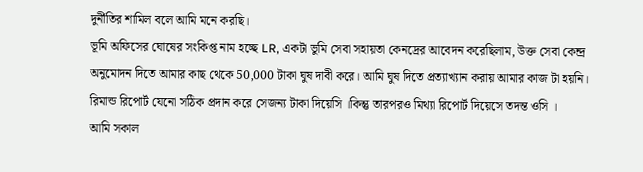দুর্নীতির শামিল বলে আমি মনে করছি।
ভূমি অফিসের ঘোষের সংকিপ্ত নাম হচ্ছে LR, একটা ভুমি সেবা সহায়তা কেনদ্রের আবেদন করেছিলাম, উক্ত সেবা কেন্দ্র অনুমোদন দিতে আমার কাছ থেকে 50,000 টাকা ঘুষ দাবী করে। আমি ঘুষ দিতে প্রত্যাখ্যান করায় আমার কাজ টা হয়নি।
রিমান্ড রিপোর্ট যেনো সঠিক প্রদান করে সেজন্য টাকা দিয়েসি ।কিন্তু তারপরও মিথ্যা রিপোর্ট দিয়েসে তদন্ত ওসি ।
আমি সকাল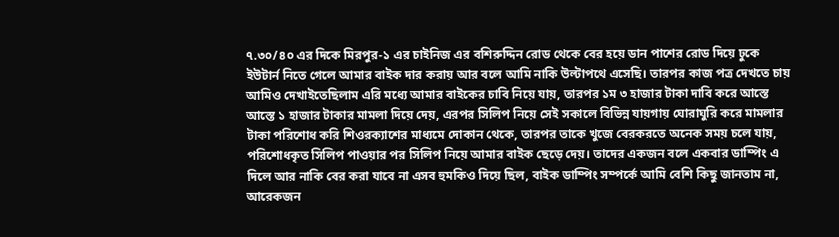৭.৩০/৪০ এর দিকে মিরপুর-১ এর চাইনিজ এর বশিরুদ্দিন রোড থেকে বের হয়ে ডান পাশের রোড দিয়ে ঢুকে ইউটার্ন নিতে গেলে আমার বাইক দার করায় আর বলে আমি নাকি উল্টাপথে এসেছি। তারপর কাজ পত্র দেখতে চায় আমিও দেখাইতেছিলাম এরি মধ্যে আমার বাইকের চাবি নিয়ে যায়, তারপর ১ম ৩ হাজার টাকা দাবি করে আস্তে আস্তে ১ হাজার টাকার মামলা দিয়ে দেয়, এরপর সিলিপ নিয়ে সেই সকালে বিভিন্ন যায়গায় ঘোরাঘুরি করে মামলার টাকা পরিশোধ করি শিওরক্যাশের মাধ্যমে দোকান থেকে, তারপর তাকে খুজে বেরকরতে অনেক সময় চলে যায়, পরিশোধকৃত সিলিপ পাওয়ার পর সিলিপ নিয়ে আমার বাইক ছেড়ে দেয়। তাদের একজন বলে একবার ডাম্পিং এ দিলে আর নাকি বের করা যাবে না এসব হুমকিও দিয়ে ছিল, বাইক ডাম্পিং সম্পর্কে আমি বেশি কিছু জানতাম না, আরেকজন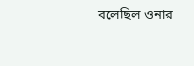বলেছিল ওনার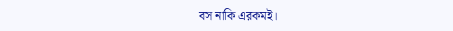বস নাকি এরকমই।